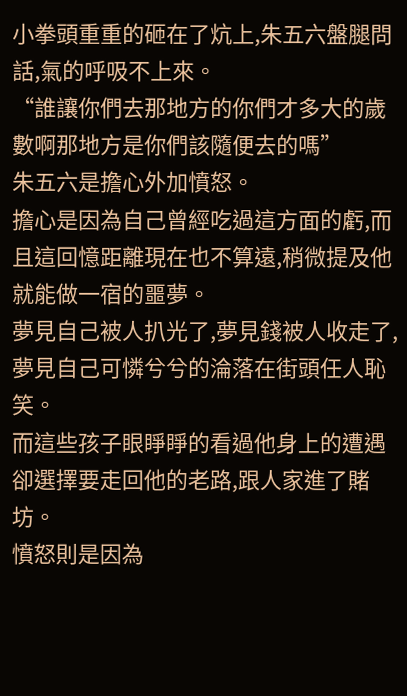小拳頭重重的砸在了炕上,朱五六盤腿問話,氣的呼吸不上來。
“誰讓你們去那地方的你們才多大的歲數啊那地方是你們該隨便去的嗎”
朱五六是擔心外加憤怒。
擔心是因為自己曾經吃過這方面的虧,而且這回憶距離現在也不算遠,稍微提及他就能做一宿的噩夢。
夢見自己被人扒光了,夢見錢被人收走了,夢見自己可憐兮兮的淪落在街頭任人恥笑。
而這些孩子眼睜睜的看過他身上的遭遇卻選擇要走回他的老路,跟人家進了賭坊。
憤怒則是因為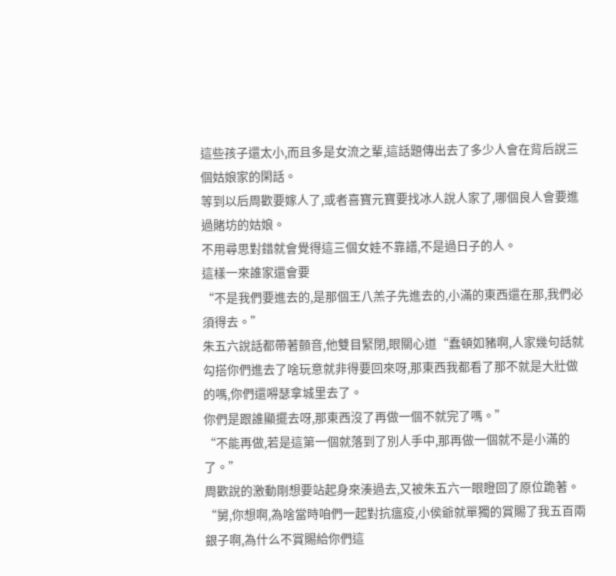這些孩子還太小,而且多是女流之輩,這話題傳出去了多少人會在背后說三個姑娘家的閑話。
等到以后周歡要嫁人了,或者喜寶元寶要找冰人說人家了,哪個良人會要進過賭坊的姑娘。
不用尋思對錯就會覺得這三個女娃不靠譜,不是過日子的人。
這樣一來誰家還會要
“不是我們要進去的,是那個王八羔子先進去的,小滿的東西還在那,我們必須得去。”
朱五六說話都帶著顫音,他雙目緊閉,眼關心道“蠢頓如豬啊,人家幾句話就勾搭你們進去了啥玩意就非得要回來呀,那東西我都看了那不就是大壯做的嗎,你們還嘚瑟拿城里去了。
你們是跟誰顯擺去呀,那東西沒了再做一個不就完了嗎。”
“不能再做,若是這第一個就落到了別人手中,那再做一個就不是小滿的了。”
周歡說的激動剛想要站起身來湊過去,又被朱五六一眼瞪回了原位跪著。
“舅,你想啊,為啥當時咱們一起對抗瘟疫,小侯爺就單獨的賞賜了我五百兩銀子啊,為什么不賞賜給你們這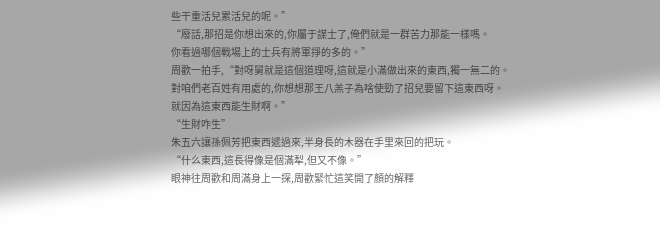些干重活兒累活兒的呢。”
“廢話,那招是你想出來的,你屬于謀士了,俺們就是一群苦力那能一樣嗎。
你看過哪個戰場上的士兵有將軍掙的多的。”
周歡一拍手,“對呀舅就是這個道理呀,這就是小滿做出來的東西,獨一無二的。
對咱們老百姓有用處的,你想想那王八羔子為啥使勁了招兒要留下這東西呀。
就因為這東西能生財啊。”
“生財咋生”
朱五六讓孫佩芳把東西遞過來,半身長的木器在手里來回的把玩。
“什么東西,這長得像是個滿犁,但又不像。”
眼神往周歡和周滿身上一探,周歡緊忙這笑開了顏的解釋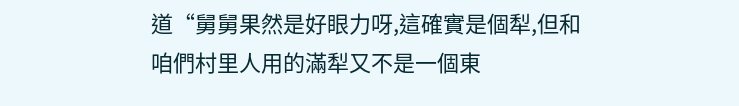道“舅舅果然是好眼力呀,這確實是個犁,但和咱們村里人用的滿犁又不是一個東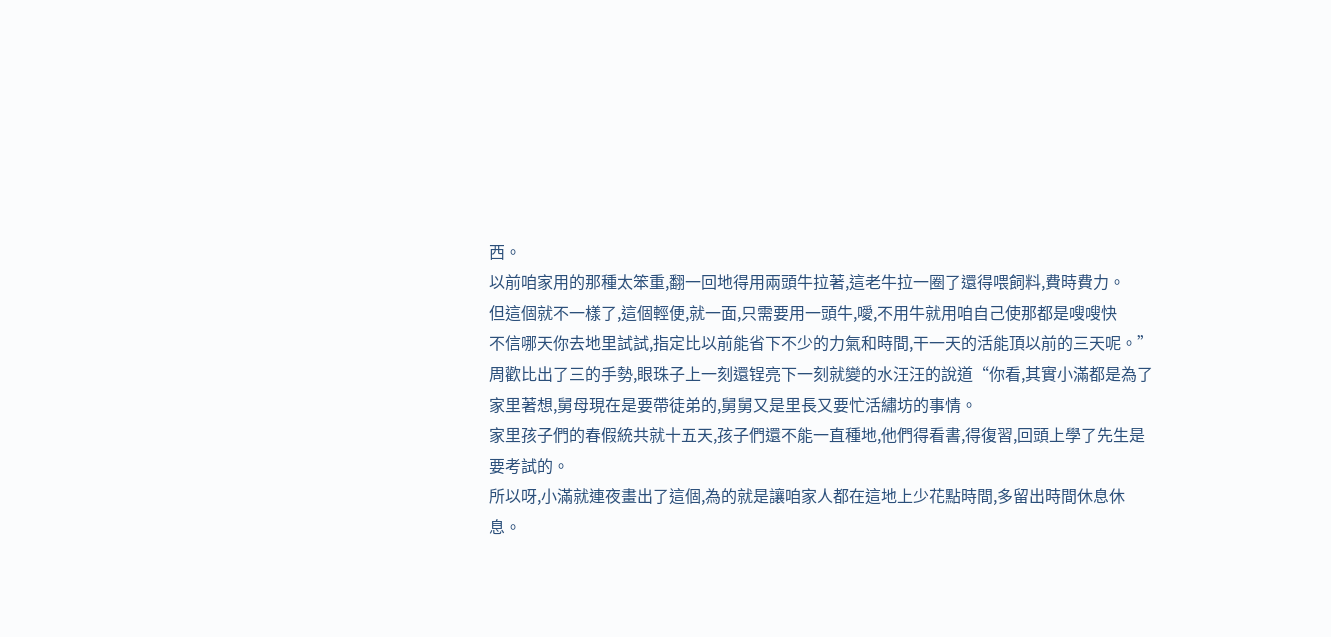西。
以前咱家用的那種太笨重,翻一回地得用兩頭牛拉著,這老牛拉一圈了還得喂飼料,費時費力。
但這個就不一樣了,這個輕便,就一面,只需要用一頭牛,噯,不用牛就用咱自己使那都是嗖嗖快
不信哪天你去地里試試,指定比以前能省下不少的力氣和時間,干一天的活能頂以前的三天呢。”
周歡比出了三的手勢,眼珠子上一刻還锃亮下一刻就變的水汪汪的說道“你看,其實小滿都是為了家里著想,舅母現在是要帶徒弟的,舅舅又是里長又要忙活繡坊的事情。
家里孩子們的春假統共就十五天,孩子們還不能一直種地,他們得看書,得復習,回頭上學了先生是要考試的。
所以呀,小滿就連夜畫出了這個,為的就是讓咱家人都在這地上少花點時間,多留出時間休息休息。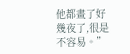他都畫了好幾夜了,很是不容易。”